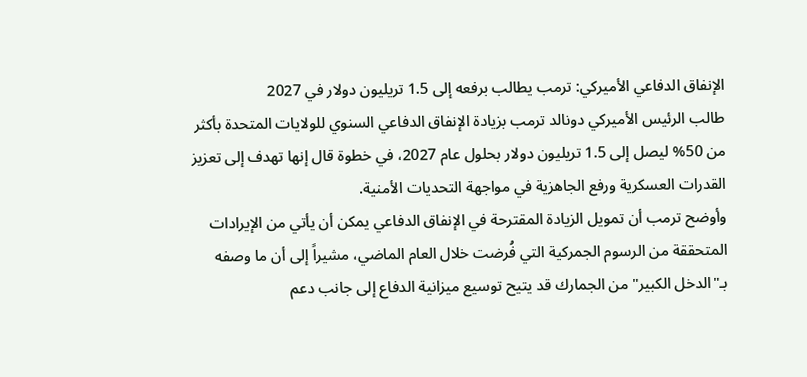الإنفاق الدفاعي الأميركي: ترمب يطالب برفعه إلى 1.5 تريليون دولار في 2027
طالب الرئيس الأميركي دونالد ترمب بزيادة الإنفاق الدفاعي السنوي للولايات المتحدة بأكثر من 50% ليصل إلى 1.5 تريليون دولار بحلول عام 2027، في خطوة قال إنها تهدف إلى تعزيز القدرات العسكرية ورفع الجاهزية في مواجهة التحديات الأمنية.
وأوضح ترمب أن تمويل الزيادة المقترحة في الإنفاق الدفاعي يمكن أن يأتي من الإيرادات المتحققة من الرسوم الجمركية التي فُرضت خلال العام الماضي، مشيراً إلى أن ما وصفه بـ"الدخل الكبير" من الجمارك قد يتيح توسيع ميزانية الدفاع إلى جانب دعم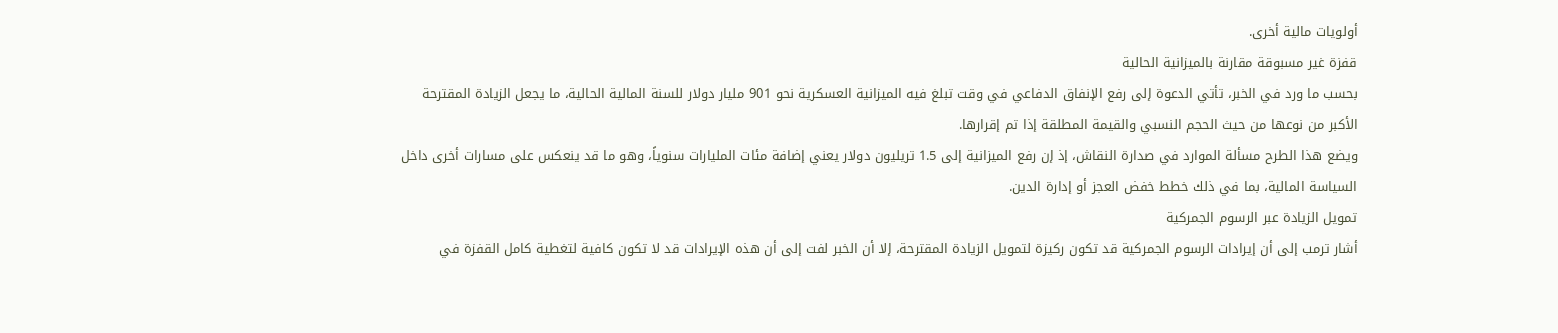أولويات مالية أخرى.
قفزة غير مسبوقة مقارنة بالميزانية الحالية
بحسب ما ورد في الخبر، تأتي الدعوة إلى رفع الإنفاق الدفاعي في وقت تبلغ فيه الميزانية العسكرية نحو 901 مليار دولار للسنة المالية الحالية، ما يجعل الزيادة المقترحة الأكبر من نوعها من حيث الحجم النسبي والقيمة المطلقة إذا تم إقرارها.
ويضع هذا الطرح مسألة الموارد في صدارة النقاش، إذ إن رفع الميزانية إلى 1.5 تريليون دولار يعني إضافة مئات المليارات سنوياً، وهو ما قد ينعكس على مسارات أخرى داخل السياسة المالية، بما في ذلك خطط خفض العجز أو إدارة الدين.
تمويل الزيادة عبر الرسوم الجمركية
أشار ترمب إلى أن إيرادات الرسوم الجمركية قد تكون ركيزة لتمويل الزيادة المقترحة، إلا أن الخبر لفت إلى أن هذه الإيرادات قد لا تكون كافية لتغطية كامل القفزة في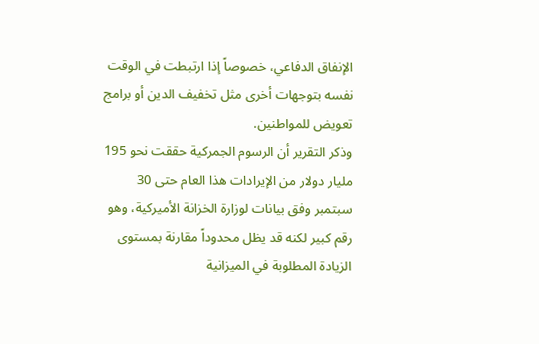الإنفاق الدفاعي، خصوصاً إذا ارتبطت في الوقت نفسه بتوجهات أخرى مثل تخفيف الدين أو برامج تعويض للمواطنين.
وذكر التقرير أن الرسوم الجمركية حققت نحو 195 مليار دولار من الإيرادات هذا العام حتى 30 سبتمبر وفق بيانات لوزارة الخزانة الأميركية، وهو رقم كبير لكنه قد يظل محدوداً مقارنة بمستوى الزيادة المطلوبة في الميزانية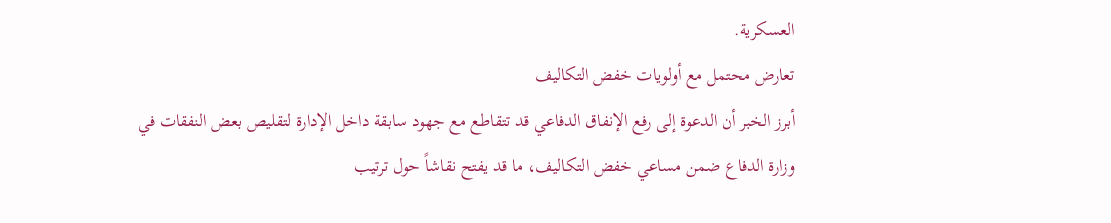العسكرية.
تعارض محتمل مع أولويات خفض التكاليف
أبرز الخبر أن الدعوة إلى رفع الإنفاق الدفاعي قد تتقاطع مع جهود سابقة داخل الإدارة لتقليص بعض النفقات في وزارة الدفاع ضمن مساعي خفض التكاليف، ما قد يفتح نقاشاً حول ترتيب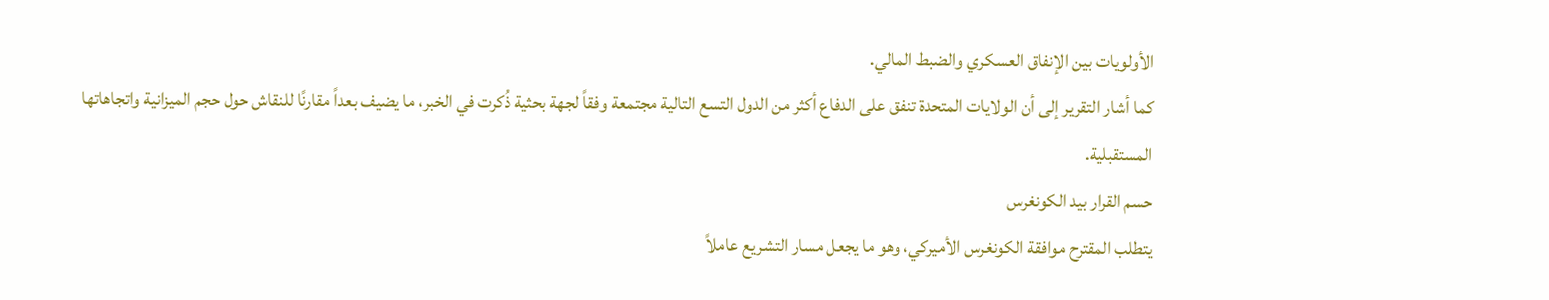الأولويات بين الإنفاق العسكري والضبط المالي.
كما أشار التقرير إلى أن الولايات المتحدة تنفق على الدفاع أكثر من الدول التسع التالية مجتمعة وفقاً لجهة بحثية ذُكرت في الخبر، ما يضيف بعداً مقارنًا للنقاش حول حجم الميزانية واتجاهاتها المستقبلية.
حسم القرار بيد الكونغرس
يتطلب المقترح موافقة الكونغرس الأميركي، وهو ما يجعل مسار التشريع عاملاً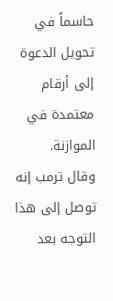حاسماً في تحويل الدعوة إلى أرقام معتمدة في الموازنة.
وقال ترمب إنه توصل إلى هذا التوجه بعد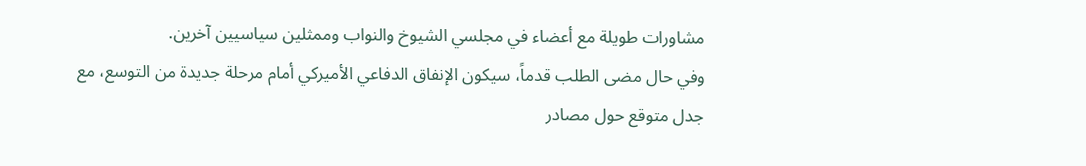مشاورات طويلة مع أعضاء في مجلسي الشيوخ والنواب وممثلين سياسيين آخرين.
وفي حال مضى الطلب قدماً، سيكون الإنفاق الدفاعي الأميركي أمام مرحلة جديدة من التوسع، مع جدل متوقع حول مصادر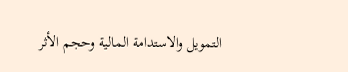التمويل والاستدامة المالية وحجم الأثر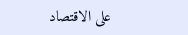على الاقتصاد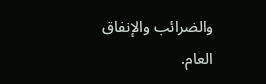والضرائب والإنفاق العام.